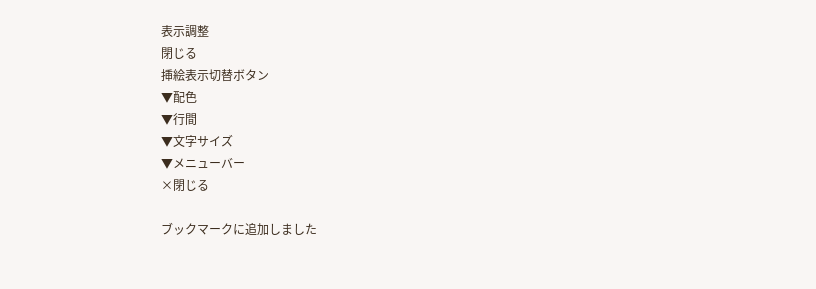表示調整
閉じる
挿絵表示切替ボタン
▼配色
▼行間
▼文字サイズ
▼メニューバー
×閉じる

ブックマークに追加しました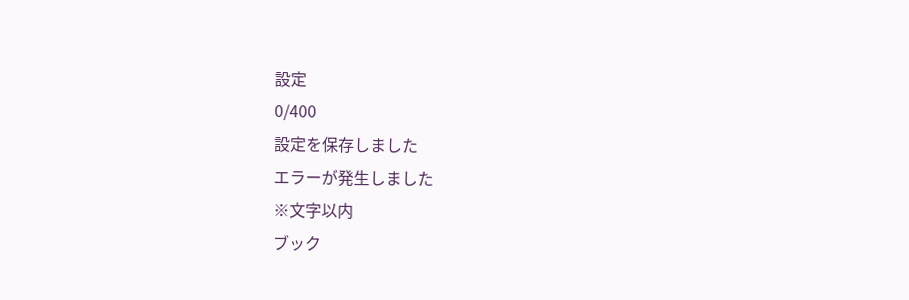設定
0/400
設定を保存しました
エラーが発生しました
※文字以内
ブック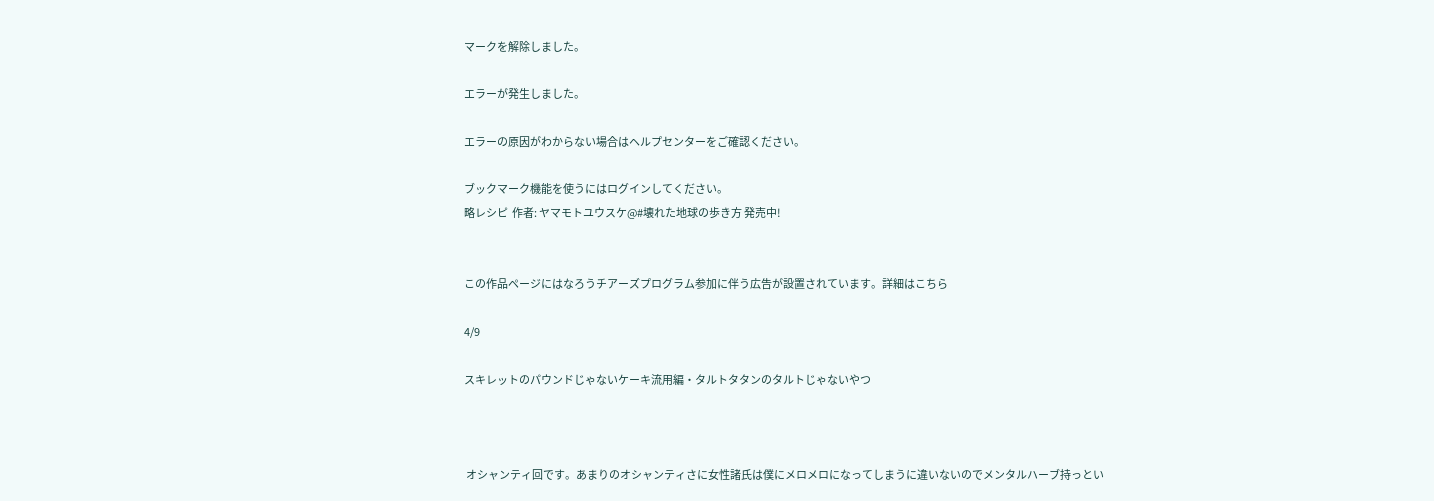マークを解除しました。

エラーが発生しました。

エラーの原因がわからない場合はヘルプセンターをご確認ください。

ブックマーク機能を使うにはログインしてください。
略レシピ  作者: ヤマモトユウスケ@#壊れた地球の歩き方 発売中!


この作品ページにはなろうチアーズプログラム参加に伴う広告が設置されています。詳細はこちら

4/9

スキレットのパウンドじゃないケーキ流用編・タルトタタンのタルトじゃないやつ



 オシャンティ回です。あまりのオシャンティさに女性諸氏は僕にメロメロになってしまうに違いないのでメンタルハーブ持っとい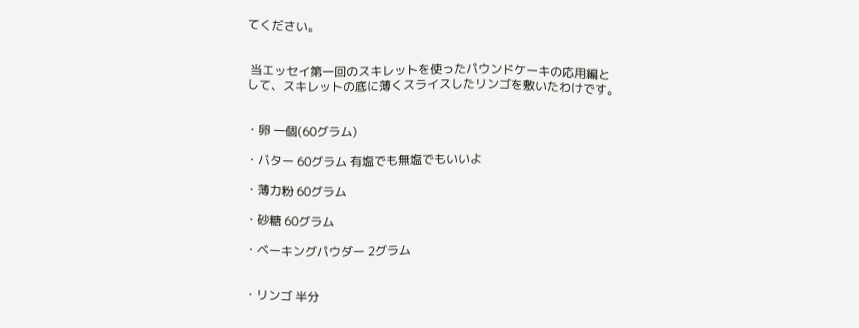てください。


 当エッセイ第一回のスキレットを使ったパウンドケーキの応用編として、スキレットの底に薄くスライスしたリンゴを敷いたわけです。


・卵 一個(60グラム)

・バター 60グラム 有塩でも無塩でもいいよ

・薄力粉 60グラム

・砂糖 60グラム

・ベーキングパウダー 2グラム


・リンゴ 半分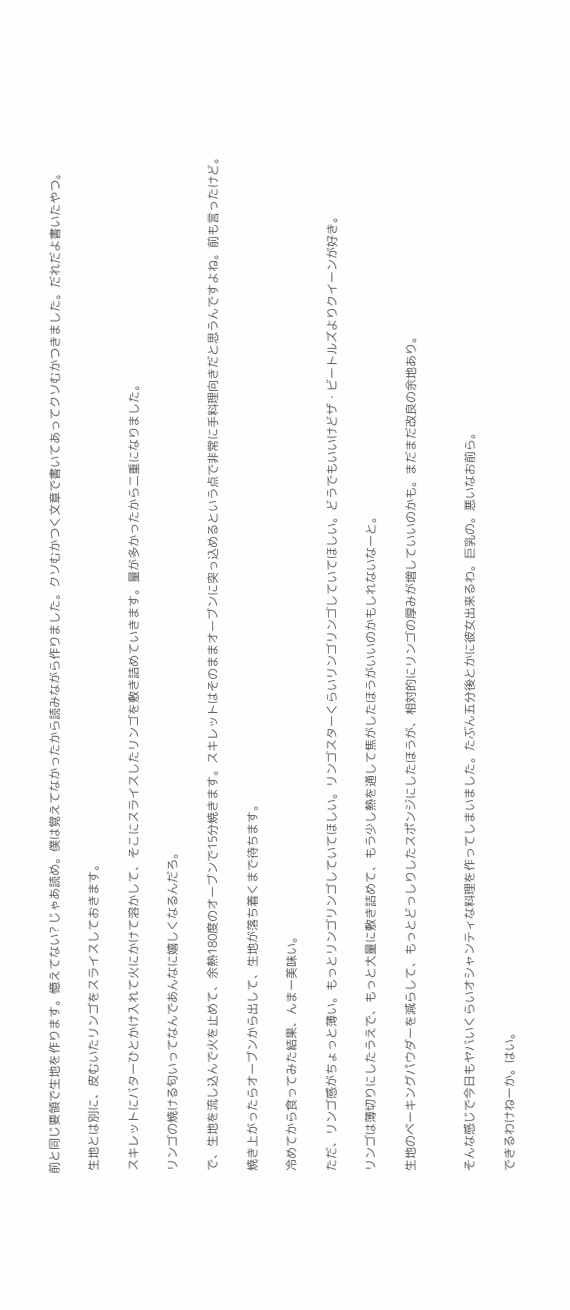前と同じ要領で生地を作ります。憶えてない? じゃあ読め。僕は覚えてなかったから読みながら作りました。クソむかつく文章で書いてあってクソむかつきました。だれだよ書いたやつ。

 生地とは別に、皮むいたリンゴをスライスしておきます。

 スキレットにバターひとかけ入れて火にかけて溶かして、そこにスライスしたリンゴを敷き詰めていきます。量が多かったから二重になりました。

 リンゴの焼ける匂いってなんであんなに嬉しくなるんだろ。

 で、生地を流し込んで火を止めて、余熱180度のオーブンで15分焼きます。スキレットはそのままオーブンに突っ込めるという点で非常に手料理向きだと思うんですよね。前も言ったけど。

 焼き上がったらオーブンから出して、生地が落ち着くまで待ちます。

 冷めてから食ってみた結果、んまー美味い。

 ただ、リンゴ感がちょっと薄い。もっとリンゴリンゴしていてほしい。リンゴスターくらいリンゴリンゴしていてほしい。どうでもいいけどザ・ビートルズよりクイーンが好き。

 リンゴは薄切りにしたうえで、もっと大量に敷き詰めて、もう少し熱を通して焦がしたほうがいいのかもしれないなーと。

 生地のベーキングパウダーを減らして、もっとどっしりしたスポンジにしたほうが、相対的にリンゴの厚みが増していいのかも。まだまだ改良の余地あり。


 そんな感じで今日もヤバいくらいオシャンティな料理を作ってしまいました。たぶん五分後とかに彼女出来るわ。巨乳の。悪いなお前ら。

 できるわけねーか。はい。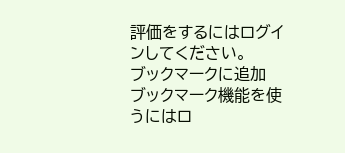評価をするにはログインしてください。
ブックマークに追加
ブックマーク機能を使うにはロ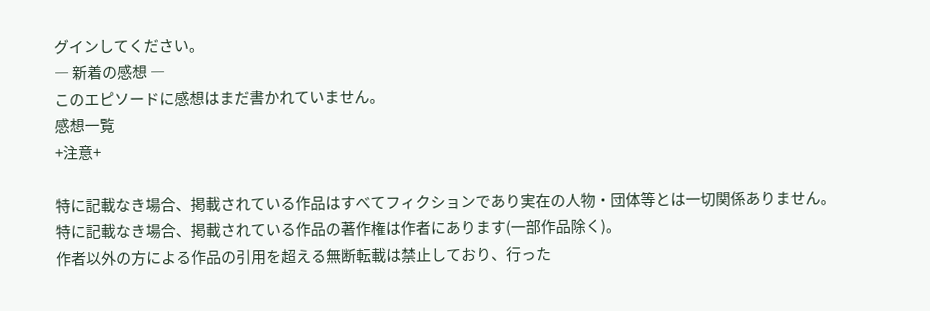グインしてください。
― 新着の感想 ―
このエピソードに感想はまだ書かれていません。
感想一覧
+注意+

特に記載なき場合、掲載されている作品はすべてフィクションであり実在の人物・団体等とは一切関係ありません。
特に記載なき場合、掲載されている作品の著作権は作者にあります(一部作品除く)。
作者以外の方による作品の引用を超える無断転載は禁止しており、行った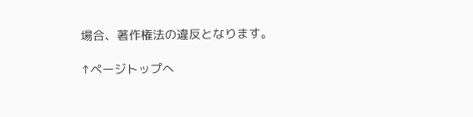場合、著作権法の違反となります。

↑ページトップへ